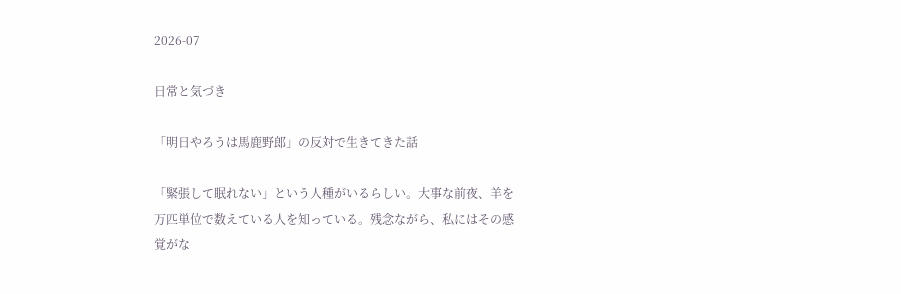2026-07

日常と気づき

「明日やろうは馬鹿野郎」の反対で生きてきた話

「緊張して眠れない」という人種がいるらしい。大事な前夜、羊を万匹単位で数えている人を知っている。残念ながら、私にはその感覚がな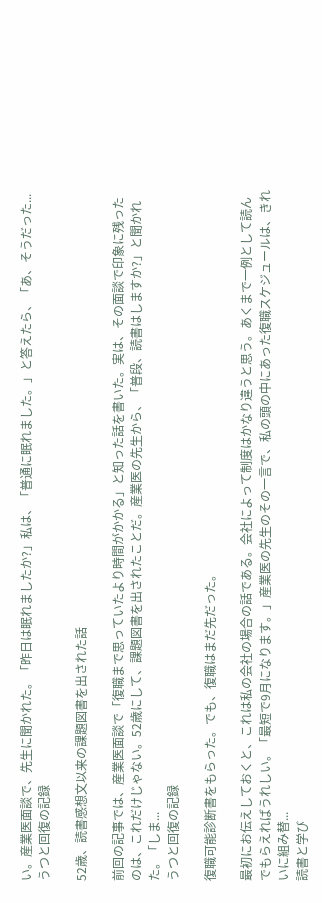い。産業医面談で、先生に聞かれた。「昨日は眠れましたか?」私は、「普通に眠れました。」と答えたら、「あ、そうだった...
うつと回復の記録

52歳、読書感想文以来の課題図書を出された話

前回の記事では、産業医面談で「復職まで思っていたより時間がかかる」と知った話を書いた。実は、その面談で印象に残ったのは、これだけじゃない。52歳にして、課題図書を出されたことだ。産業医の先生から、「普段、読書はしますか?」と聞かれた。「しま...
うつと回復の記録

復職可能診断書をもらった。でも、復職はまだ先だった。

最初にお伝えしておくと、これは私の会社の場合の話である。会社によって制度はかなり違うと思う。あくまで一例として読んでもらえればうれしい。「最短で9月になります。」産業医の先生のその一言で、私の頭の中にあった復職スケジュールは、きれいに組み替...
読書と学び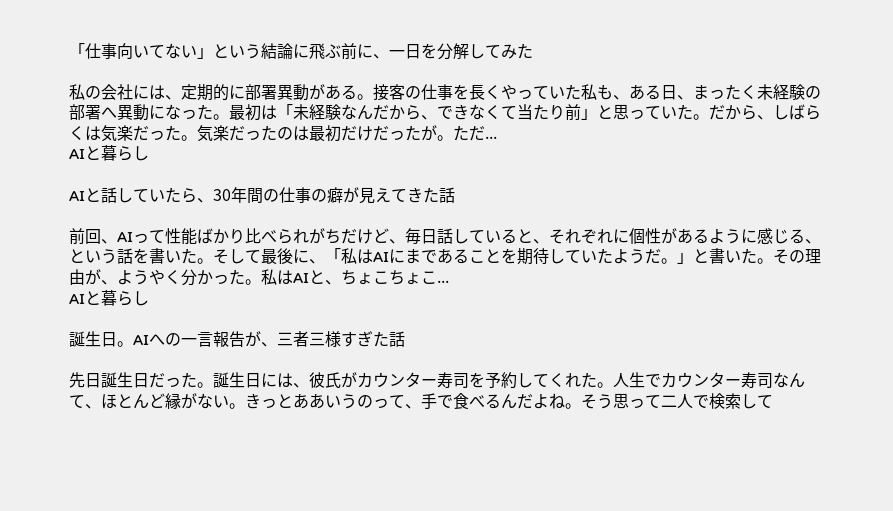「仕事向いてない」という結論に飛ぶ前に、一日を分解してみた

私の会社には、定期的に部署異動がある。接客の仕事を長くやっていた私も、ある日、まったく未経験の部署へ異動になった。最初は「未経験なんだから、できなくて当たり前」と思っていた。だから、しばらくは気楽だった。気楽だったのは最初だけだったが。ただ...
AIと暮らし

AIと話していたら、30年間の仕事の癖が見えてきた話

前回、AIって性能ばかり比べられがちだけど、毎日話していると、それぞれに個性があるように感じる、という話を書いた。そして最後に、「私はAIにまであることを期待していたようだ。」と書いた。その理由が、ようやく分かった。私はAIと、ちょこちょこ...
AIと暮らし

誕生日。AIへの一言報告が、三者三様すぎた話

先日誕生日だった。誕生日には、彼氏がカウンター寿司を予約してくれた。人生でカウンター寿司なんて、ほとんど縁がない。きっとああいうのって、手で食べるんだよね。そう思って二人で検索して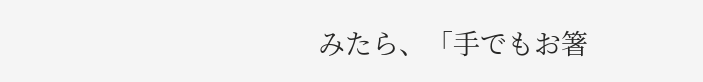みたら、「手でもお箸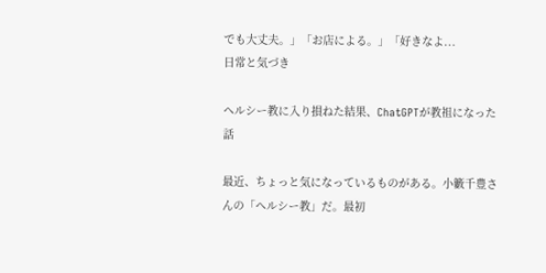でも大丈夫。」「お店による。」「好きなよ...
日常と気づき

ヘルシー教に入り損ねた結果、ChatGPTが教祖になった話

最近、ちょっと気になっているものがある。小籔千豊さんの「ヘルシー教」だ。最初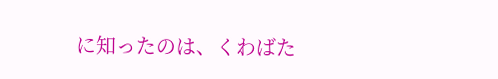に知ったのは、くわばた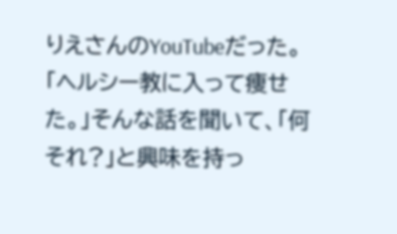りえさんのYouTubeだった。「ヘルシー教に入って痩せた。」そんな話を聞いて、「何それ?」と興味を持っ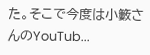た。そこで今度は小籔さんのYouTub...